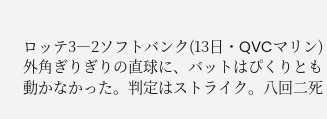ロッテ3―2ソフトバンク(13日・QVCマリン)外角ぎりぎりの直球に、バットはぴくりとも動かなかった。判定はストライク。八回二死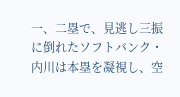一、二塁で、見逃し三振に倒れたソフトバンク・内川は本塁を凝視し、空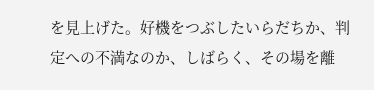を見上げた。好機をつぶしたいらだちか、判定への不満なのか、しばらく、その場を離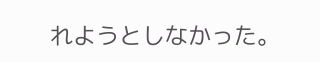れようとしなかった。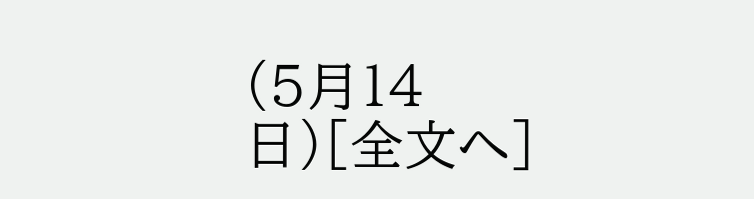(5月14日)[全文へ]